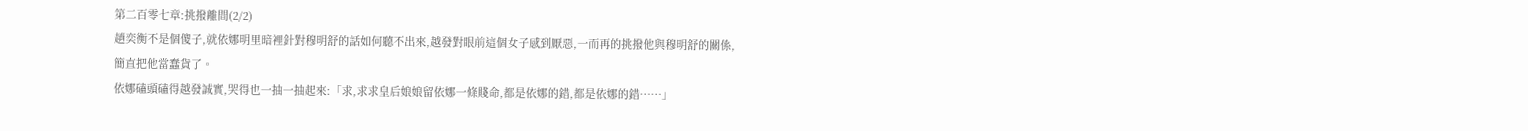第二百零七章:挑撥離間(2/2)
趙奕衡不是個傻子,就依娜明里暗裡針對穆明舒的話如何聽不出來,越發對眼前這個女子感到厭惡,一而再的挑撥他與穆明舒的關係,簡直把他當蠢貨了。
依娜磕頭磕得越發誠實,哭得也一抽一抽起來:「求,求求皇后娘娘留依娜一條賤命,都是依娜的錯,都是依娜的錯……」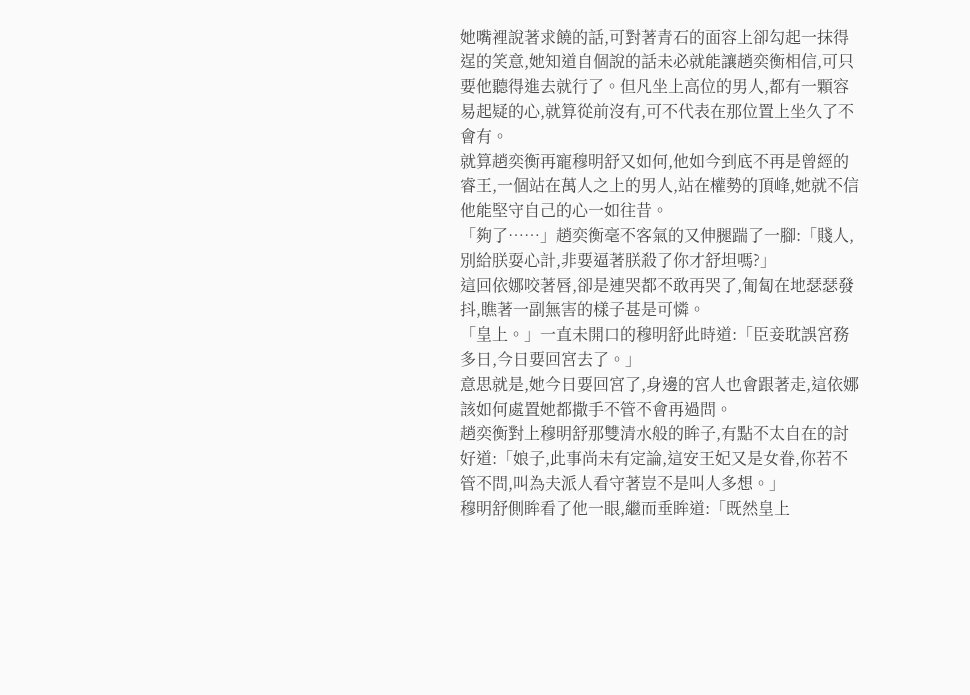她嘴裡說著求饒的話,可對著青石的面容上卻勾起一抹得逞的笑意,她知道自個說的話未必就能讓趙奕衡相信,可只要他聽得進去就行了。但凡坐上高位的男人,都有一顆容易起疑的心,就算從前沒有,可不代表在那位置上坐久了不會有。
就算趙奕衡再寵穆明舒又如何,他如今到底不再是曾經的睿王,一個站在萬人之上的男人,站在權勢的頂峰,她就不信他能堅守自己的心一如往昔。
「夠了……」趙奕衡毫不客氣的又伸腿踹了一腳:「賤人,別給朕耍心計,非要逼著朕殺了你才舒坦嗎?」
這回依娜咬著唇,卻是連哭都不敢再哭了,匍匐在地瑟瑟發抖,瞧著一副無害的樣子甚是可憐。
「皇上。」一直未開口的穆明舒此時道:「臣妾耽誤宮務多日,今日要回宮去了。」
意思就是,她今日要回宮了,身邊的宮人也會跟著走,這依娜該如何處置她都撒手不管不會再過問。
趙奕衡對上穆明舒那雙清水般的眸子,有點不太自在的討好道:「娘子,此事尚未有定論,這安王妃又是女眷,你若不管不問,叫為夫派人看守著豈不是叫人多想。」
穆明舒側眸看了他一眼,繼而垂眸道:「既然皇上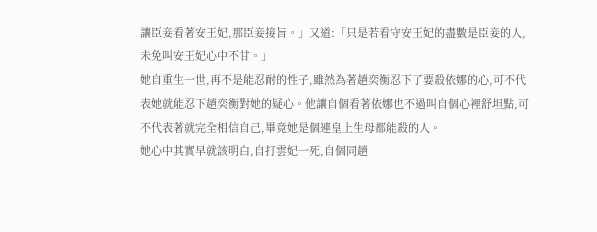讓臣妾看著安王妃,那臣妾接旨。」又道:「只是若看守安王妃的盡數是臣妾的人,未免叫安王妃心中不甘。」
她自重生一世,再不是能忍耐的性子,雖然為著趙奕衡忍下了要殺依娜的心,可不代表她就能忍下趙奕衡對她的疑心。他讓自個看著依娜也不過叫自個心裡舒坦點,可不代表著就完全相信自己,畢竟她是個連皇上生母都能殺的人。
她心中其實早就該明白,自打雲妃一死,自個同趙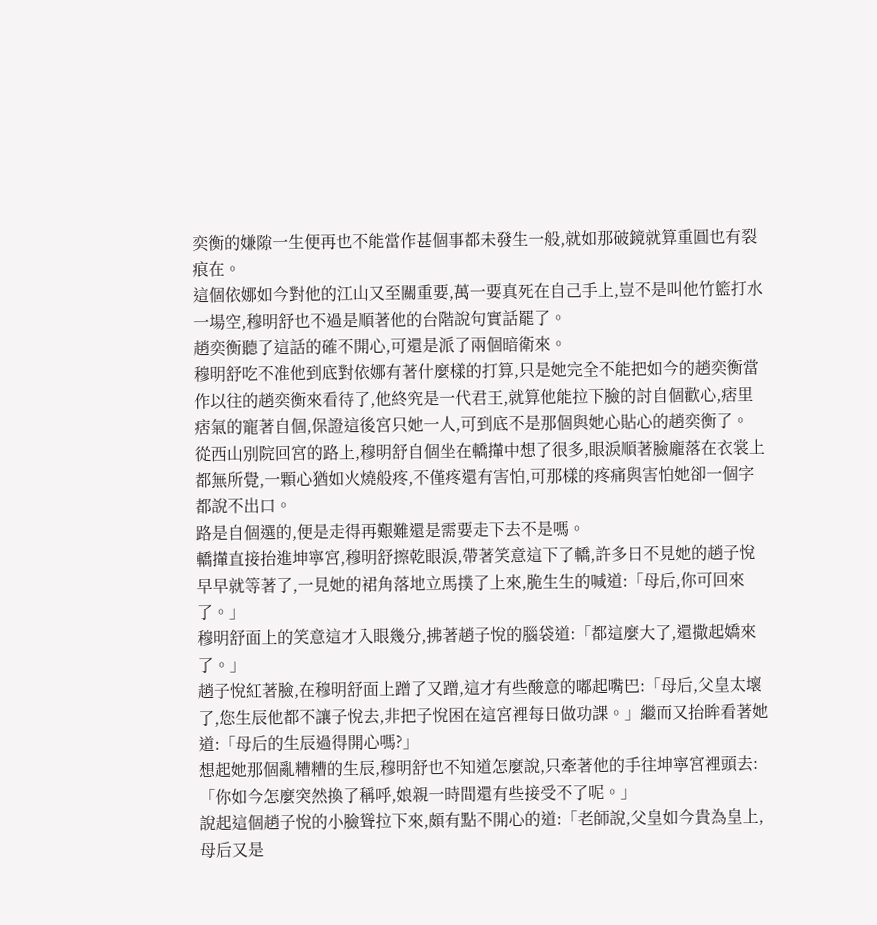奕衡的嫌隙一生便再也不能當作甚個事都未發生一般,就如那破鏡就算重圓也有裂痕在。
這個依娜如今對他的江山又至關重要,萬一要真死在自己手上,豈不是叫他竹籃打水一場空,穆明舒也不過是順著他的台階說句實話罷了。
趙奕衡聽了這話的確不開心,可還是派了兩個暗衛來。
穆明舒吃不准他到底對依娜有著什麼樣的打算,只是她完全不能把如今的趙奕衡當作以往的趙奕衡來看待了,他終究是一代君王,就算他能拉下臉的討自個歡心,痞里痞氣的寵著自個,保證這後宮只她一人,可到底不是那個與她心貼心的趙奕衡了。
從西山別院回宮的路上,穆明舒自個坐在轎攆中想了很多,眼淚順著臉龐落在衣裳上都無所覺,一顆心猶如火燒般疼,不僅疼還有害怕,可那樣的疼痛與害怕她卻一個字都說不出口。
路是自個選的,便是走得再艱難還是需要走下去不是嗎。
轎攆直接抬進坤寧宮,穆明舒擦乾眼淚,帶著笑意這下了轎,許多日不見她的趙子悅早早就等著了,一見她的裙角落地立馬撲了上來,脆生生的喊道:「母后,你可回來了。」
穆明舒面上的笑意這才入眼幾分,拂著趙子悅的腦袋道:「都這麼大了,還撒起嬌來了。」
趙子悅紅著臉,在穆明舒面上蹭了又蹭,這才有些酸意的嘟起嘴巴:「母后,父皇太壞了,您生辰他都不讓子悅去,非把子悅困在這宮裡每日做功課。」繼而又抬眸看著她道:「母后的生辰過得開心嗎?」
想起她那個亂糟糟的生辰,穆明舒也不知道怎麼說,只牽著他的手往坤寧宮裡頭去:「你如今怎麼突然換了稱呼,娘親一時間還有些接受不了呢。」
說起這個趙子悅的小臉聳拉下來,頗有點不開心的道:「老師說,父皇如今貴為皇上,母后又是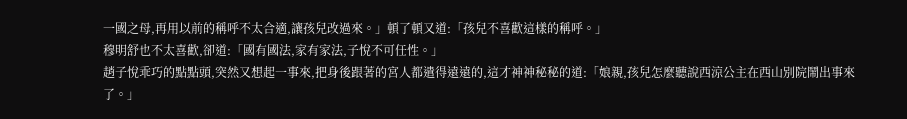一國之母,再用以前的稱呼不太合適,讓孩兒改過來。」頓了頓又道:「孩兒不喜歡這樣的稱呼。」
穆明舒也不太喜歡,卻道:「國有國法,家有家法,子悅不可任性。」
趙子悅乖巧的點點頭,突然又想起一事來,把身後跟著的宮人都遣得遠遠的,這才神神秘秘的道:「娘親,孩兒怎麼聽說西涼公主在西山別院鬧出事來了。」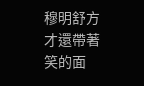穆明舒方才還帶著笑的面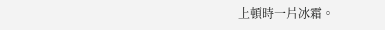上頓時一片冰霜。